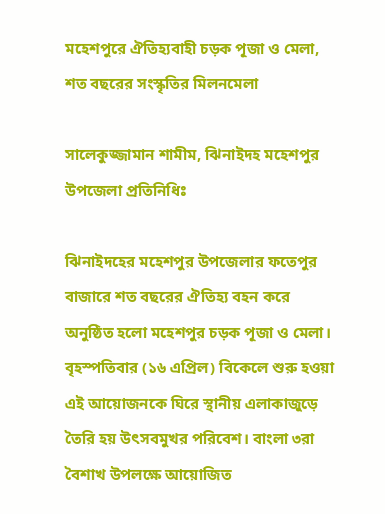মহেশপুরে ঐতিহ্যবাহী চড়ক পূজা ও মেলা, শত বছরের সংস্কৃতির মিলনমেলা

সালেকুজ্জামান শামীম, ঝিনাইদহ মহেশপুর উপজেলা প্রতিনিধিঃ

ঝিনাইদহের মহেশপুর উপজেলার ফতেপুর বাজারে শত বছরের ঐতিহ্য বহন করে অনুষ্ঠিত হলো মহেশপুর চড়ক পূজা ও মেলা। বৃহস্পতিবার (১৬ এপ্রিল) বিকেলে শুরু হওয়া এই আয়োজনকে ঘিরে স্থানীয় এলাকাজুড়ে তৈরি হয় উৎসবমুখর পরিবেশ। বাংলা ৩রা বৈশাখ উপলক্ষে আয়োজিত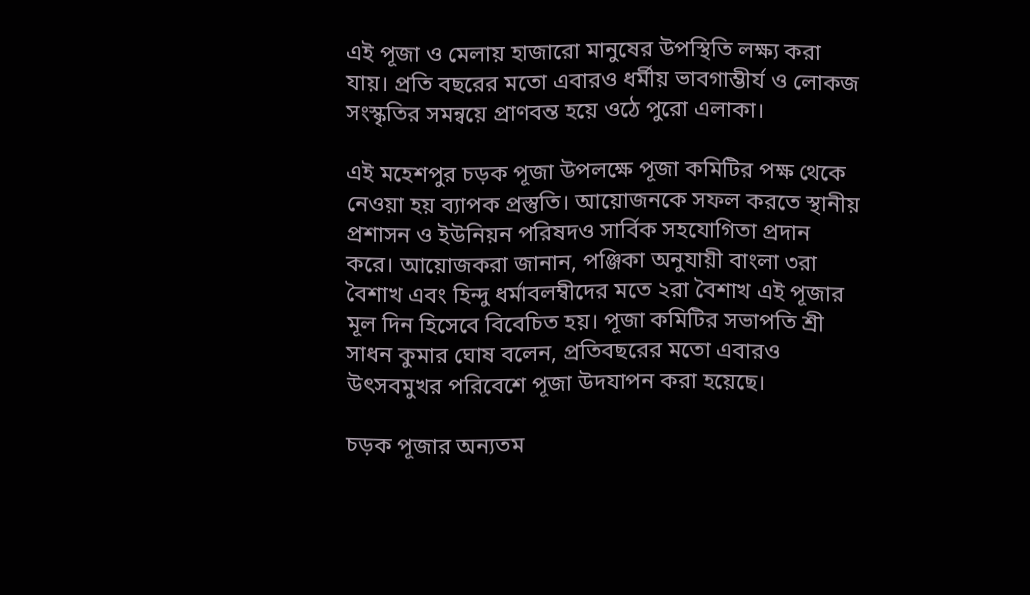এই পূজা ও মেলায় হাজারো মানুষের উপস্থিতি লক্ষ্য করা যায়। প্রতি বছরের মতো এবারও ধর্মীয় ভাবগাম্ভীর্য ও লোকজ সংস্কৃতির সমন্বয়ে প্রাণবন্ত হয়ে ওঠে পুরো এলাকা।

এই মহেশপুর চড়ক পূজা উপলক্ষে পূজা কমিটির পক্ষ থেকে নেওয়া হয় ব্যাপক প্রস্তুতি। আয়োজনকে সফল করতে স্থানীয় প্রশাসন ও ইউনিয়ন পরিষদও সার্বিক সহযোগিতা প্রদান করে। আয়োজকরা জানান, পঞ্জিকা অনুযায়ী বাংলা ৩রা বৈশাখ এবং হিন্দু ধর্মাবলম্বীদের মতে ২রা বৈশাখ এই পূজার মূল দিন হিসেবে বিবেচিত হয়। পূজা কমিটির সভাপতি শ্রী সাধন কুমার ঘোষ বলেন, প্রতিবছরের মতো এবারও উৎসবমুখর পরিবেশে পূজা উদযাপন করা হয়েছে।

চড়ক পূজার অন্যতম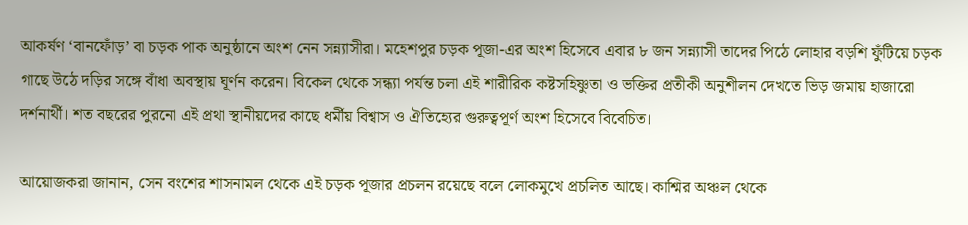আকর্ষণ ‘বানফোঁড়’ বা চড়ক পাক অনুষ্ঠানে অংশ নেন সন্ন্যাসীরা। মহেশপুর চড়ক পূজা-এর অংশ হিসেবে এবার ৮ জন সন্ন্যাসী তাদের পিঠে লোহার বড়শি ফুঁটিয়ে চড়ক গাছে উঠে দড়ির সঙ্গে বাঁধা অবস্থায় ঘূর্ণন করেন। বিকেল থেকে সন্ধ্যা পর্যন্ত চলা এই শারীরিক কষ্টসহিষ্ণুতা ও ভক্তির প্রতীকী অনুশীলন দেখতে ভিড় জমায় হাজারো দর্শনার্থী। শত বছরের পুরনো এই প্রথা স্থানীয়দের কাছে ধর্মীয় বিশ্বাস ও ঐতিহ্যের গুরুত্বপূর্ণ অংশ হিসেবে বিবেচিত।

আয়োজকরা জানান, সেন বংশের শাসনামল থেকে এই চড়ক পূজার প্রচলন রয়েছে বলে লোকমুখে প্রচলিত আছে। কাশ্মির অঞ্চল থেকে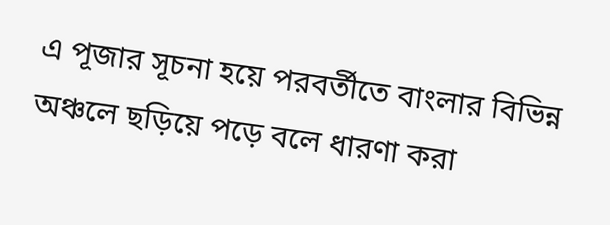এ পূজার সূচনা হয়ে পরবর্তীতে বাংলার বিভিন্ন অঞ্চলে ছড়িয়ে পড়ে বলে ধারণা করা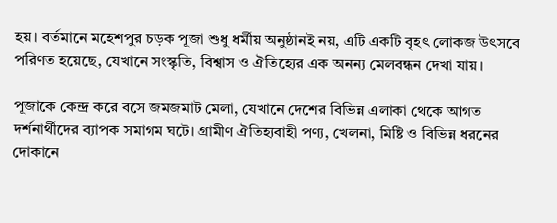হয়। বর্তমানে মহেশপুর চড়ক পূজা শুধু ধর্মীয় অনুষ্ঠানই নয়, এটি একটি বৃহৎ লোকজ উৎসবে পরিণত হয়েছে, যেখানে সংস্কৃতি, বিশ্বাস ও ঐতিহ্যের এক অনন্য মেলবন্ধন দেখা যায়।

পূজাকে কেন্দ্র করে বসে জমজমাট মেলা, যেখানে দেশের বিভিন্ন এলাকা থেকে আগত দর্শনার্থীদের ব্যাপক সমাগম ঘটে। গ্রামীণ ঐতিহ্যবাহী পণ্য, খেলনা, মিষ্টি ও বিভিন্ন ধরনের দোকানে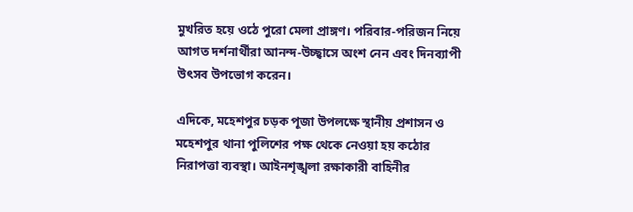মুখরিত হয়ে ওঠে পুরো মেলা প্রাঙ্গণ। পরিবার-পরিজন নিয়ে আগত দর্শনার্থীরা আনন্দ-উচ্ছ্বাসে অংশ নেন এবং দিনব্যাপী উৎসব উপভোগ করেন।

এদিকে, মহেশপুর চড়ক পূজা উপলক্ষে স্থানীয় প্রশাসন ও মহেশপুর থানা পুলিশের পক্ষ থেকে নেওয়া হয় কঠোর নিরাপত্তা ব্যবস্থা। আইনশৃঙ্খলা রক্ষাকারী বাহিনীর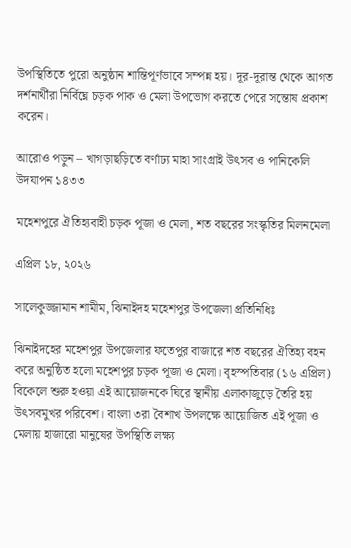উপস্থিতিতে পুরো অনুষ্ঠান শান্তিপূর্ণভাবে সম্পন্ন হয়। দূর-দূরান্ত থেকে আগত দর্শনার্থীরা নির্বিঘ্নে চড়ক পাক ও মেলা উপভোগ করতে পেরে সন্তোষ প্রকাশ করেন।

আরোও পড়ুন – খাগড়াছড়িতে বর্ণাঢ্য মাহা সাংগ্রাই উৎসব ও পানিকেলি উদযাপন ১৪৩৩

মহেশপুরে ঐতিহ্যবাহী চড়ক পূজা ও মেলা, শত বছরের সংস্কৃতির মিলনমেলা

এপ্রিল ১৮, ২০২৬

সালেকুজ্জামান শামীম, ঝিনাইদহ মহেশপুর উপজেলা প্রতিনিধিঃ

ঝিনাইদহের মহেশপুর উপজেলার ফতেপুর বাজারে শত বছরের ঐতিহ্য বহন করে অনুষ্ঠিত হলো মহেশপুর চড়ক পূজা ও মেলা। বৃহস্পতিবার (১৬ এপ্রিল) বিকেলে শুরু হওয়া এই আয়োজনকে ঘিরে স্থানীয় এলাকাজুড়ে তৈরি হয় উৎসবমুখর পরিবেশ। বাংলা ৩রা বৈশাখ উপলক্ষে আয়োজিত এই পূজা ও মেলায় হাজারো মানুষের উপস্থিতি লক্ষ্য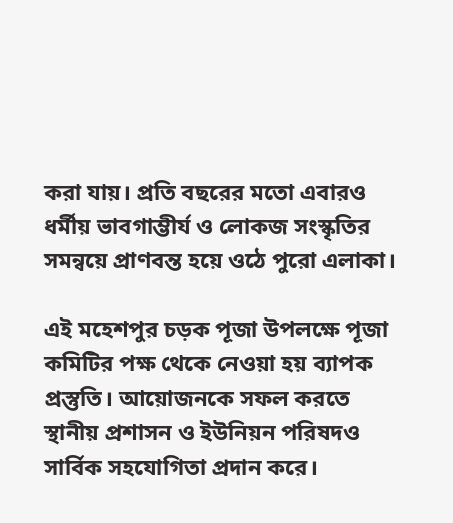করা যায়। প্রতি বছরের মতো এবারও ধর্মীয় ভাবগাম্ভীর্য ও লোকজ সংস্কৃতির সমন্বয়ে প্রাণবন্ত হয়ে ওঠে পুরো এলাকা।

এই মহেশপুর চড়ক পূজা উপলক্ষে পূজা কমিটির পক্ষ থেকে নেওয়া হয় ব্যাপক প্রস্তুতি। আয়োজনকে সফল করতে স্থানীয় প্রশাসন ও ইউনিয়ন পরিষদও সার্বিক সহযোগিতা প্রদান করে।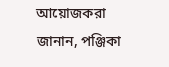আয়োজকরা জানান, পঞ্জিকা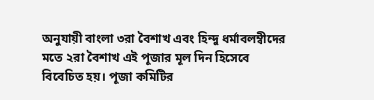অনুযায়ী বাংলা ৩রা বৈশাখ এবং হিন্দু ধর্মাবলম্বীদের মতে ২রা বৈশাখ এই পূজার মূল দিন হিসেবে বিবেচিত হয়। পূজা কমিটির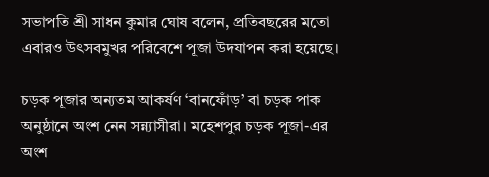সভাপতি শ্রী সাধন কুমার ঘোষ বলেন, প্রতিবছরের মতো এবারও উৎসবমুখর পরিবেশে পূজা উদযাপন করা হয়েছে।

চড়ক পূজার অন্যতম আকর্ষণ ‘বানফোঁড়’ বা চড়ক পাক অনুষ্ঠানে অংশ নেন সন্ন্যাসীরা। মহেশপুর চড়ক পূজা-এর অংশ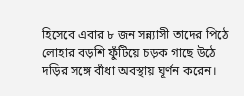হিসেবে এবার ৮ জন সন্ন্যাসী তাদের পিঠে লোহার বড়শি ফুঁটিয়ে চড়ক গাছে উঠে দড়ির সঙ্গে বাঁধা অবস্থায় ঘূর্ণন করেন।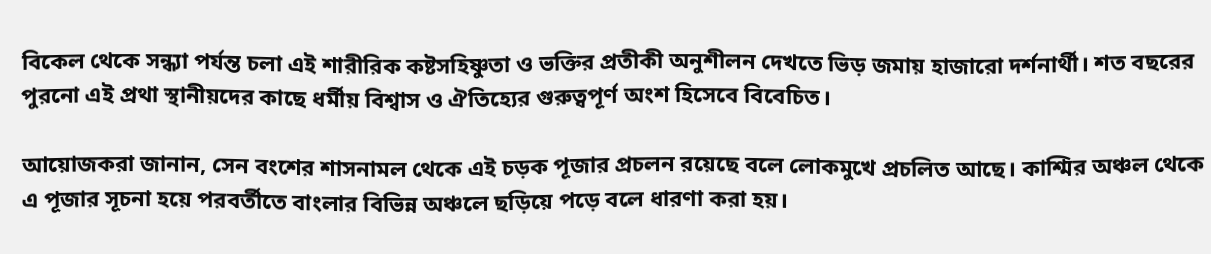বিকেল থেকে সন্ধ্যা পর্যন্ত চলা এই শারীরিক কষ্টসহিষ্ণুতা ও ভক্তির প্রতীকী অনুশীলন দেখতে ভিড় জমায় হাজারো দর্শনার্থী। শত বছরের পুরনো এই প্রথা স্থানীয়দের কাছে ধর্মীয় বিশ্বাস ও ঐতিহ্যের গুরুত্বপূর্ণ অংশ হিসেবে বিবেচিত।

আয়োজকরা জানান, সেন বংশের শাসনামল থেকে এই চড়ক পূজার প্রচলন রয়েছে বলে লোকমুখে প্রচলিত আছে। কাশ্মির অঞ্চল থেকে এ পূজার সূচনা হয়ে পরবর্তীতে বাংলার বিভিন্ন অঞ্চলে ছড়িয়ে পড়ে বলে ধারণা করা হয়।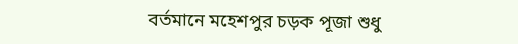বর্তমানে মহেশপুর চড়ক পূজা শুধু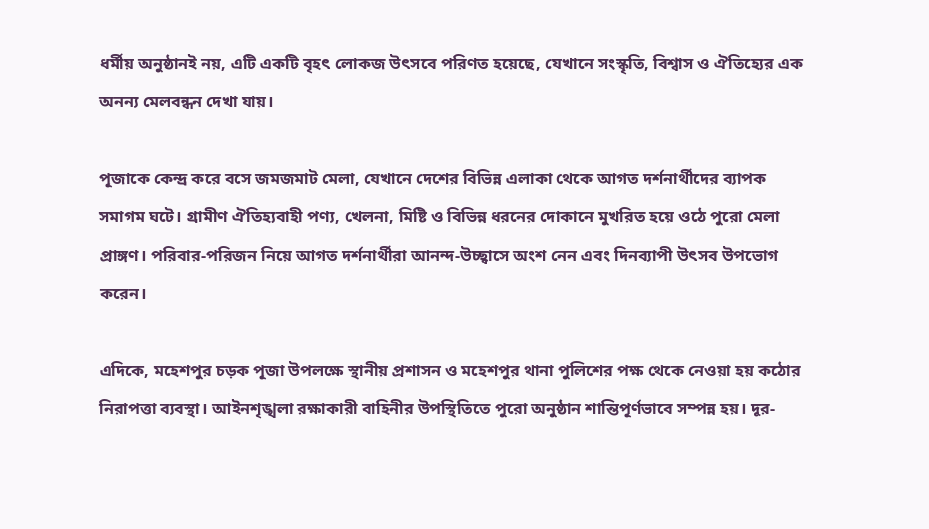ধর্মীয় অনুষ্ঠানই নয়, এটি একটি বৃহৎ লোকজ উৎসবে পরিণত হয়েছে, যেখানে সংস্কৃতি, বিশ্বাস ও ঐতিহ্যের এক অনন্য মেলবন্ধন দেখা যায়।

পূজাকে কেন্দ্র করে বসে জমজমাট মেলা, যেখানে দেশের বিভিন্ন এলাকা থেকে আগত দর্শনার্থীদের ব্যাপক সমাগম ঘটে। গ্রামীণ ঐতিহ্যবাহী পণ্য, খেলনা, মিষ্টি ও বিভিন্ন ধরনের দোকানে মুখরিত হয়ে ওঠে পুরো মেলা প্রাঙ্গণ। পরিবার-পরিজন নিয়ে আগত দর্শনার্থীরা আনন্দ-উচ্ছ্বাসে অংশ নেন এবং দিনব্যাপী উৎসব উপভোগ করেন।

এদিকে, মহেশপুর চড়ক পূজা উপলক্ষে স্থানীয় প্রশাসন ও মহেশপুর থানা পুলিশের পক্ষ থেকে নেওয়া হয় কঠোর নিরাপত্তা ব্যবস্থা। আইনশৃঙ্খলা রক্ষাকারী বাহিনীর উপস্থিতিতে পুরো অনুষ্ঠান শান্তিপূর্ণভাবে সম্পন্ন হয়। দূর-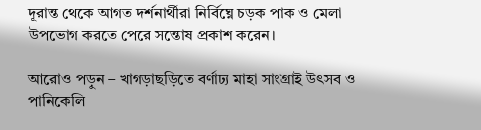দূরান্ত থেকে আগত দর্শনার্থীরা নির্বিঘ্নে চড়ক পাক ও মেলা উপভোগ করতে পেরে সন্তোষ প্রকাশ করেন।

আরোও পড়ুন – খাগড়াছড়িতে বর্ণাঢ্য মাহা সাংগ্রাই উৎসব ও পানিকেলি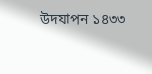উদযাপন ১৪৩৩